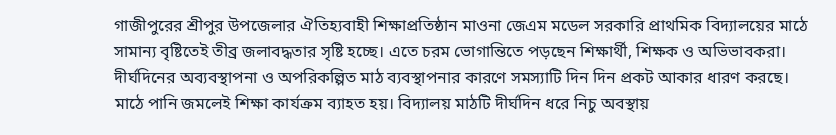গাজীপুরের শ্রীপুর উপজেলার ঐতিহ্যবাহী শিক্ষাপ্রতিষ্ঠান মাওনা জেএম মডেল সরকারি প্রাথমিক বিদ্যালয়ের মাঠে সামান্য বৃষ্টিতেই তীব্র জলাবদ্ধতার সৃষ্টি হচ্ছে। এতে চরম ভোগান্তিতে পড়ছেন শিক্ষার্থী, শিক্ষক ও অভিভাবকরা।
দীর্ঘদিনের অব্যবস্থাপনা ও অপরিকল্পিত মাঠ ব্যবস্থাপনার কারণে সমস্যাটি দিন দিন প্রকট আকার ধারণ করছে। মাঠে পানি জমলেই শিক্ষা কার্যক্রম ব্যাহত হয়। বিদ্যালয় মাঠটি দীর্ঘদিন ধরে নিচু অবস্থায়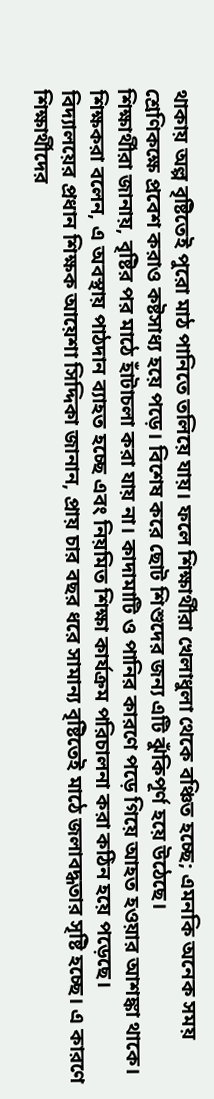থাকায় অল্প বৃষ্টিতেই পুরো মাঠ পানিতে তলিয়ে যায়। ফলে শিক্ষার্থীরা খেলাধুলা থেকে বঞ্চিত হচ্ছে; এমনকি অনেক সময় শ্রেণিকক্ষে প্রবেশ করাও কষ্টসাধ্য হয়ে পড়ে। বিশেষ করে ছোট শিশুদের জন্য এটি ঝুঁকিপূর্ণ হয়ে উঠেছে।
শিক্ষার্থীরা জানায়, বৃষ্টির পর মাঠে হাঁটাচলা করা যায় না। কাদামাটি ও পানির কারণে পড়ে গিয়ে আহত হওয়ার আশঙ্কা থাকে। শিক্ষকরা বলেন, এ অবস্থায় পাঠদান ব্যাহত হচ্ছে এবং নিয়মিত শিক্ষা কার্যক্রম পরিচালনা করা কঠিন হয়ে পড়েছে।
বিদ্যালয়ের প্রধান শিক্ষক আয়েশা সিদ্দিকা জানান, প্রায় চার বছর ধরে সামান্য বৃষ্টিতেই মাঠে জলাবদ্ধতার সৃষ্টি হচ্ছে। এ কারণে শিক্ষার্থীদের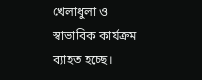খেলাধুলা ও স্বাভাবিক কার্যক্রম ব্যাহত হচ্ছে।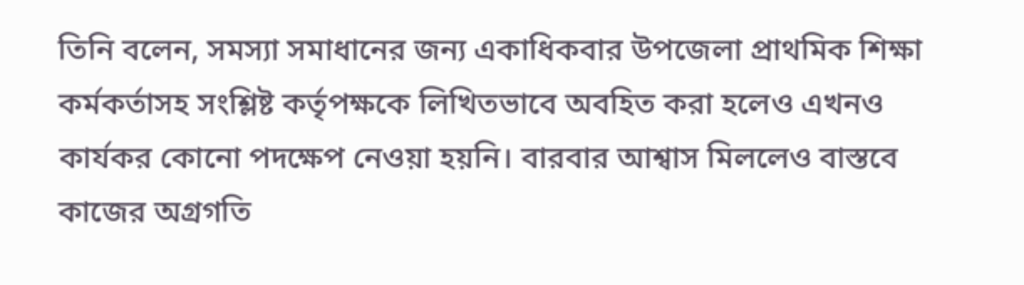তিনি বলেন, সমস্যা সমাধানের জন্য একাধিকবার উপজেলা প্রাথমিক শিক্ষা কর্মকর্তাসহ সংশ্লিষ্ট কর্তৃপক্ষকে লিখিতভাবে অবহিত করা হলেও এখনও কার্যকর কোনো পদক্ষেপ নেওয়া হয়নি। বারবার আশ্বাস মিললেও বাস্তবে কাজের অগ্রগতি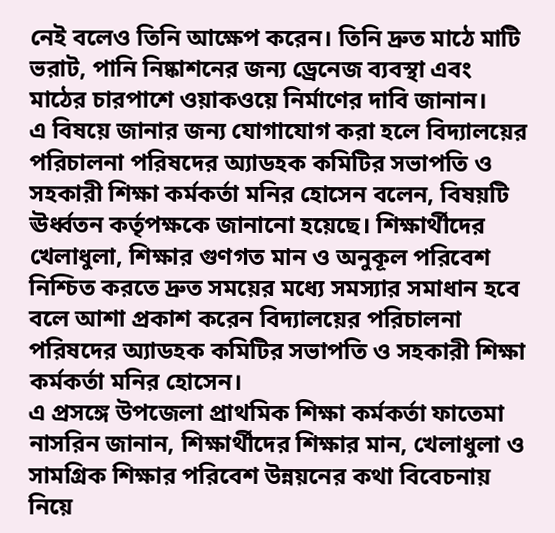নেই বলেও তিনি আক্ষেপ করেন। তিনি দ্রুত মাঠে মাটি ভরাট, পানি নিষ্কাশনের জন্য ড্রেনেজ ব্যবস্থা এবং মাঠের চারপাশে ওয়াকওয়ে নির্মাণের দাবি জানান।
এ বিষয়ে জানার জন্য যোগাযোগ করা হলে বিদ্যালয়ের পরিচালনা পরিষদের অ্যাডহক কমিটির সভাপতি ও সহকারী শিক্ষা কর্মকর্তা মনির হোসেন বলেন, বিষয়টি ঊর্ধ্বতন কর্তৃপক্ষকে জানানো হয়েছে। শিক্ষার্থীদের খেলাধুলা, শিক্ষার গুণগত মান ও অনুকূল পরিবেশ নিশ্চিত করতে দ্রুত সময়ের মধ্যে সমস্যার সমাধান হবে বলে আশা প্রকাশ করেন বিদ্যালয়ের পরিচালনা পরিষদের অ্যাডহক কমিটির সভাপতি ও সহকারী শিক্ষা কর্মকর্তা মনির হোসেন।
এ প্রসঙ্গে উপজেলা প্রাথমিক শিক্ষা কর্মকর্তা ফাতেমা নাসরিন জানান, শিক্ষার্থীদের শিক্ষার মান, খেলাধুলা ও সামগ্রিক শিক্ষার পরিবেশ উন্নয়নের কথা বিবেচনায় নিয়ে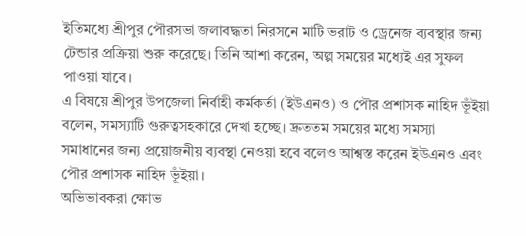ইতিমধ্যে শ্রীপুর পৌরসভা জলাবদ্ধতা নিরসনে মাটি ভরাট ও ড্রেনেজ ব্যবস্থার জন্য টেন্ডার প্রক্রিয়া শুরু করেছে। তিনি আশা করেন, অল্প সময়ের মধ্যেই এর সুফল পাওয়া যাবে।
এ বিষয়ে শ্রীপুর উপজেলা নির্বাহী কর্মকর্তা (ইউএনও) ও পৌর প্রশাসক নাহিদ ভূঁইয়া বলেন, সমস্যাটি গুরুত্বসহকারে দেখা হচ্ছে। দ্রুততম সময়ের মধ্যে সমস্যা সমাধানের জন্য প্রয়োজনীয় ব্যবস্থা নেওয়া হবে বলেও আশ্বস্ত করেন ইউএনও এবং পৌর প্রশাসক নাহিদ ভূঁইয়া।
অভিভাবকরা ক্ষোভ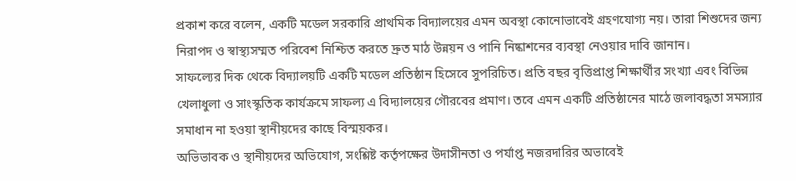প্রকাশ করে বলেন, একটি মডেল সরকারি প্রাথমিক বিদ্যালয়ের এমন অবস্থা কোনোভাবেই গ্রহণযোগ্য নয়। তারা শিশুদের জন্য নিরাপদ ও স্বাস্থ্যসম্মত পরিবেশ নিশ্চিত করতে দ্রুত মাঠ উন্নয়ন ও পানি নিষ্কাশনের ব্যবস্থা নেওয়ার দাবি জানান।
সাফল্যের দিক থেকে বিদ্যালয়টি একটি মডেল প্রতিষ্ঠান হিসেবে সুপরিচিত। প্রতি বছর বৃত্তিপ্রাপ্ত শিক্ষার্থীর সংখ্যা এবং বিভিন্ন খেলাধুলা ও সাংস্কৃতিক কার্যক্রমে সাফল্য এ বিদ্যালয়ের গৌরবের প্রমাণ। তবে এমন একটি প্রতিষ্ঠানের মাঠে জলাবদ্ধতা সমস্যার সমাধান না হওয়া স্থানীয়দের কাছে বিস্ময়কর।
অভিভাবক ও স্থানীয়দের অভিযোগ, সংশ্লিষ্ট কর্তৃপক্ষের উদাসীনতা ও পর্যাপ্ত নজরদারির অভাবেই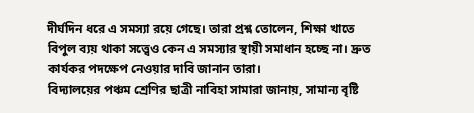দীর্ঘদিন ধরে এ সমস্যা রয়ে গেছে। তারা প্রশ্ন তোলেন, শিক্ষা খাতে বিপুল ব্যয় থাকা সত্ত্বেও কেন এ সমস্যার স্থায়ী সমাধান হচ্ছে না। দ্রুত কার্যকর পদক্ষেপ নেওয়ার দাবি জানান তারা।
বিদ্যালয়ের পঞ্চম শ্রেণির ছাত্রী নাবিহা সামারা জানায়, সামান্য বৃষ্টি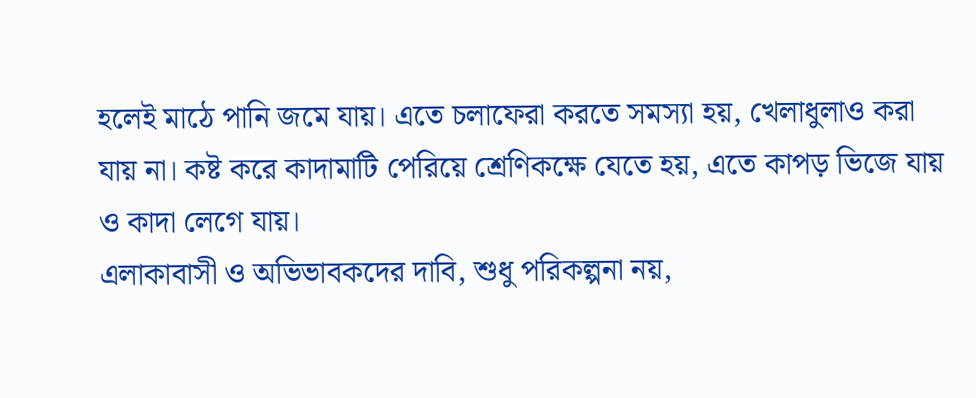হলেই মাঠে পানি জমে যায়। এতে চলাফেরা করতে সমস্যা হয়, খেলাধুলাও করা যায় না। কষ্ট করে কাদামাটি পেরিয়ে শ্রেণিকক্ষে যেতে হয়, এতে কাপড় ভিজে যায় ও কাদা লেগে যায়।
এলাকাবাসী ও অভিভাবকদের দাবি, শুধু পরিকল্পনা নয়,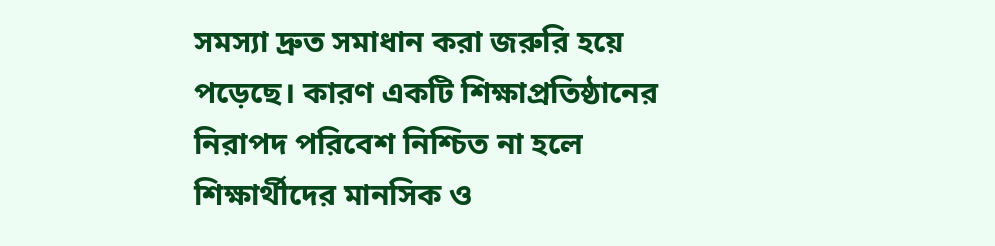সমস্যা দ্রুত সমাধান করা জরুরি হয়ে পড়েছে। কারণ একটি শিক্ষাপ্রতিষ্ঠানের নিরাপদ পরিবেশ নিশ্চিত না হলে শিক্ষার্থীদের মানসিক ও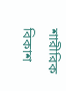শারীরিক বিকাশ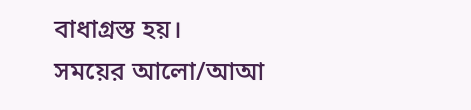বাধাগ্রস্ত হয়।
সময়ের আলো/আআ